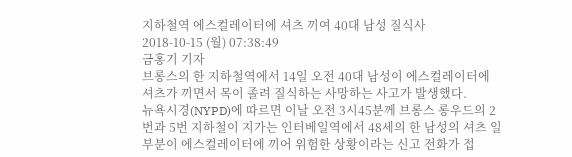지하철역 에스컬레이터에 셔츠 끼여 40대 남성 질식사
2018-10-15 (월) 07:38:49
금홍기 기자
브롱스의 한 지하철역에서 14일 오전 40대 남성이 에스컬레이터에 셔츠가 끼면서 목이 졸려 질식하는 사망하는 사고가 발생했다.
뉴욕시경(NYPD)에 따르면 이날 오전 3시45분께 브롱스 롱우드의 2번과 5번 지하철이 지가는 인터베일역에서 48세의 한 남성의 셔츠 일부분이 에스컬레이터에 끼어 위험한 상황이라는 신고 전화가 접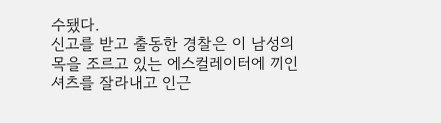수됐다.
신고를 받고 출동한 경찰은 이 남성의 목을 조르고 있는 에스컬레이터에 끼인 셔츠를 잘라내고 인근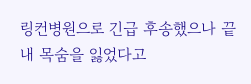링컨병원으로 긴급 후송했으나 끝내 목숨을 잃었다고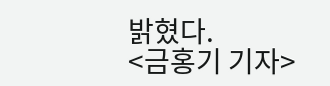밝혔다.
<금홍기 기자>